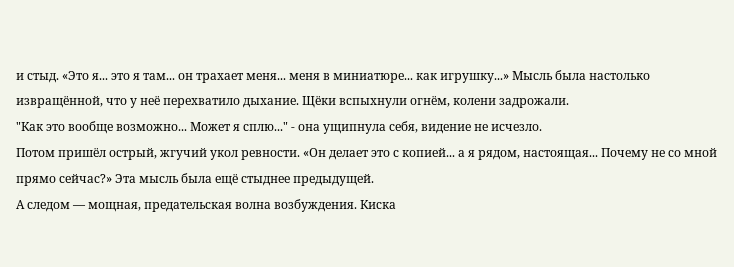и стыд. «Это я... это я там... он трахает меня... меня в миниатюре... как игрушку...» Мысль была настолько извращённой, что у неё перехватило дыхание. Щёки вспыхнули огнём, колени задрожали.
"Как это вообще возможно... Может я сплю..." - она ущипнула себя, видение не исчезло.
Потом пришёл острый, жгучий укол ревности. «Он делает это с копией... а я рядом, настоящая... Почему не со мной прямо сейчас?» Эта мысль была ещё стыднее предыдущей.
А следом — мощная, предательская волна возбуждения. Киска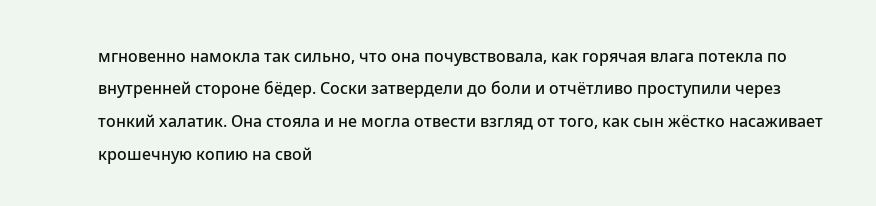мгновенно намокла так сильно, что она почувствовала, как горячая влага потекла по внутренней стороне бёдер. Соски затвердели до боли и отчётливо проступили через тонкий халатик. Она стояла и не могла отвести взгляд от того, как сын жёстко насаживает крошечную копию на свой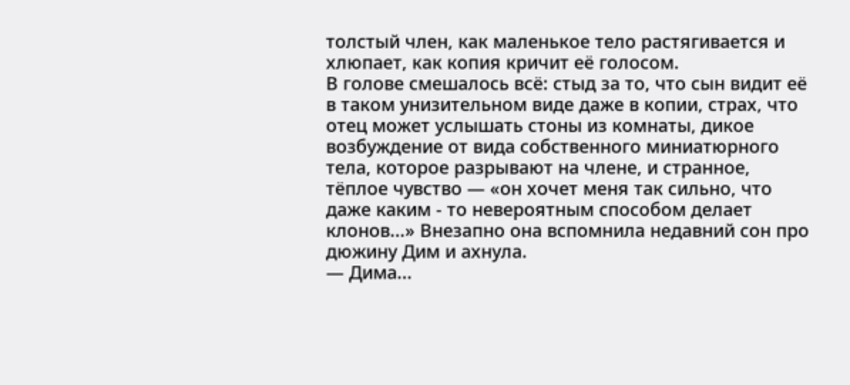толстый член, как маленькое тело растягивается и хлюпает, как копия кричит её голосом.
В голове смешалось всё: стыд за то, что сын видит её в таком унизительном виде даже в копии, страх, что отец может услышать стоны из комнаты, дикое возбуждение от вида собственного миниатюрного тела, которое разрывают на члене, и странное, тёплое чувство — «он хочет меня так сильно, что даже каким - то невероятным способом делает клонов...» Внезапно она вспомнила недавний сон про дюжину Дим и ахнула.
— Дима...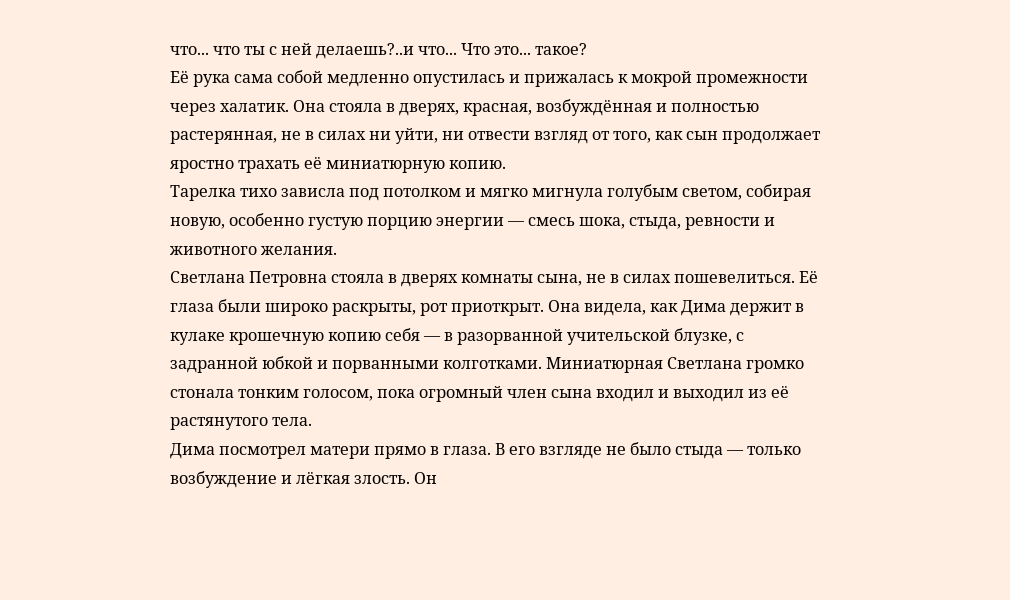что... что ты с ней делаешь?..и что... Что это... такое?
Её рука сама собой медленно опустилась и прижалась к мокрой промежности через халатик. Она стояла в дверях, красная, возбуждённая и полностью растерянная, не в силах ни уйти, ни отвести взгляд от того, как сын продолжает яростно трахать её миниатюрную копию.
Тарелка тихо зависла под потолком и мягко мигнула голубым светом, собирая новую, особенно густую порцию энергии — смесь шока, стыда, ревности и животного желания.
Светлана Петровна стояла в дверях комнаты сына, не в силах пошевелиться. Её глаза были широко раскрыты, рот приоткрыт. Она видела, как Дима держит в кулаке крошечную копию себя — в разорванной учительской блузке, с задранной юбкой и порванными колготками. Миниатюрная Светлана громко стонала тонким голосом, пока огромный член сына входил и выходил из её растянутого тела.
Дима посмотрел матери прямо в глаза. В его взгляде не было стыда — только возбуждение и лёгкая злость. Он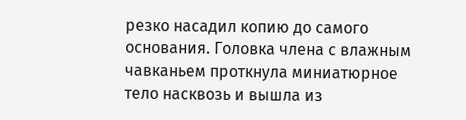резко насадил копию до самого основания. Головка члена с влажным чавканьем проткнула миниатюрное тело насквозь и вышла из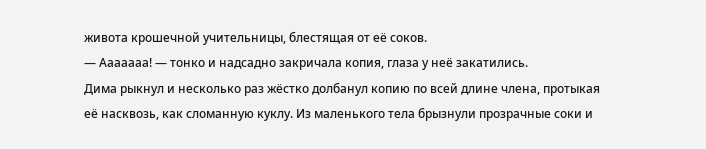живота крошечной учительницы, блестящая от её соков.
— Ааааааа! — тонко и надсадно закричала копия, глаза у неё закатились.
Дима рыкнул и несколько раз жёстко долбанул копию по всей длине члена, протыкая её насквозь, как сломанную куклу. Из маленького тела брызнули прозрачные соки и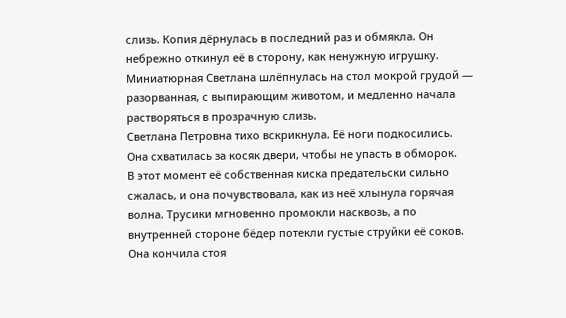слизь. Копия дёрнулась в последний раз и обмякла. Он небрежно откинул её в сторону, как ненужную игрушку. Миниатюрная Светлана шлёпнулась на стол мокрой грудой — разорванная, с выпирающим животом, и медленно начала растворяться в прозрачную слизь.
Светлана Петровна тихо вскрикнула. Её ноги подкосились. Она схватилась за косяк двери, чтобы не упасть в обморок.
В этот момент её собственная киска предательски сильно сжалась, и она почувствовала, как из неё хлынула горячая волна. Трусики мгновенно промокли насквозь, а по внутренней стороне бёдер потекли густые струйки её соков. Она кончила стоя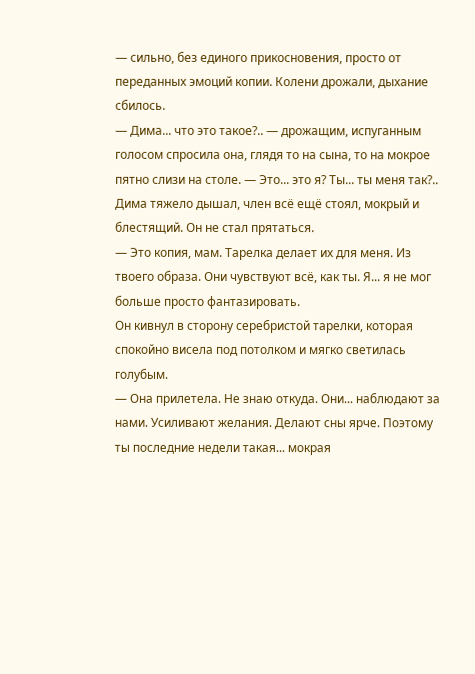— сильно, без единого прикосновения, просто от переданных эмоций копии. Колени дрожали, дыхание сбилось.
— Дима... что это такое?.. — дрожащим, испуганным голосом спросила она, глядя то на сына, то на мокрое пятно слизи на столе. — Это... это я? Ты... ты меня так?..
Дима тяжело дышал, член всё ещё стоял, мокрый и блестящий. Он не стал прятаться.
— Это копия, мам. Тарелка делает их для меня. Из твоего образа. Они чувствуют всё, как ты. Я... я не мог больше просто фантазировать.
Он кивнул в сторону серебристой тарелки, которая спокойно висела под потолком и мягко светилась голубым.
— Она прилетела. Не знаю откуда. Они... наблюдают за нами. Усиливают желания. Делают сны ярче. Поэтому ты последние недели такая... мокрая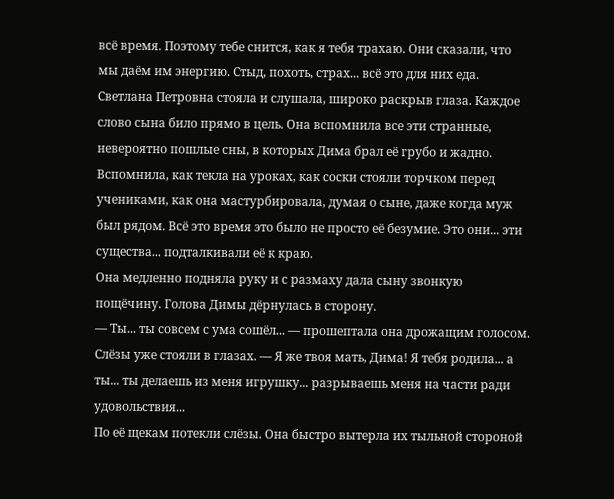всё время. Поэтому тебе снится, как я тебя трахаю. Они сказали, что мы даём им энергию. Стыд, похоть, страх... всё это для них еда.
Светлана Петровна стояла и слушала, широко раскрыв глаза. Каждое слово сына било прямо в цель. Она вспомнила все эти странные, невероятно пошлые сны, в которых Дима брал её грубо и жадно. Вспомнила, как текла на уроках, как соски стояли торчком перед учениками, как она мастурбировала, думая о сыне, даже когда муж был рядом. Всё это время это было не просто её безумие. Это они... эти существа... подталкивали её к краю.
Она медленно подняла руку и с размаху дала сыну звонкую пощёчину. Голова Димы дёрнулась в сторону.
— Ты... ты совсем с ума сошёл... — прошептала она дрожащим голосом. Слёзы уже стояли в глазах. — Я же твоя мать, Дима! Я тебя родила... а ты... ты делаешь из меня игрушку... разрываешь меня на части ради удовольствия...
По её щекам потекли слёзы. Она быстро вытерла их тыльной стороной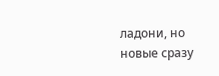ладони, но новые сразу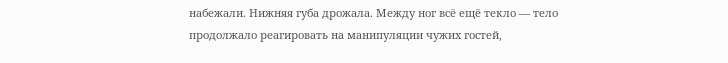набежали. Нижняя губа дрожала. Между ног всё ещё текло — тело продолжало реагировать на манипуляции чужих гостей,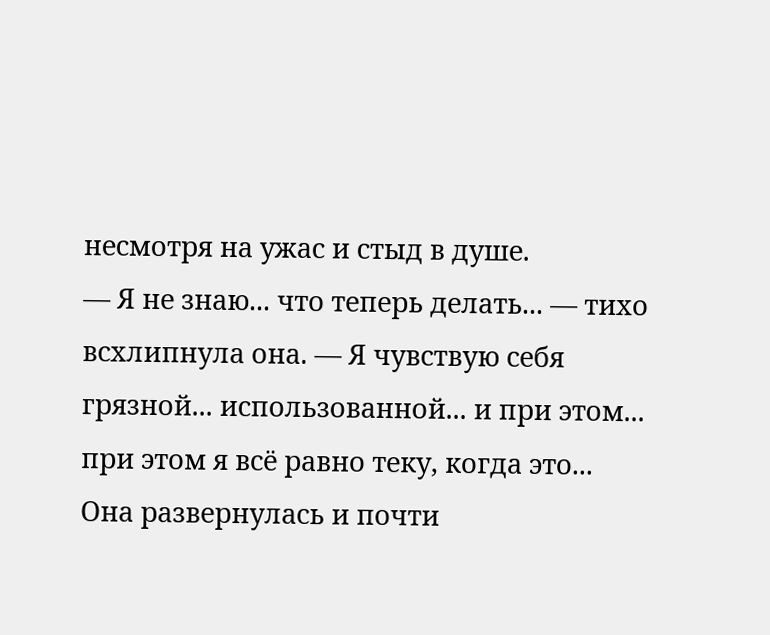несмотря на ужас и стыд в душе.
— Я не знаю... что теперь делать... — тихо всхлипнула она. — Я чувствую себя грязной... использованной... и при этом... при этом я всё равно теку, когда это...
Она развернулась и почти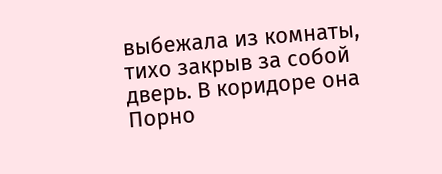выбежала из комнаты, тихо закрыв за собой дверь. В коридоре она
Порно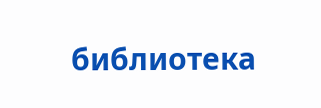библиотека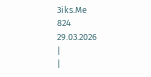3iks.Me
824
29.03.2026
|
|